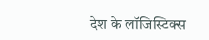देश के लॉजिस्टिक्स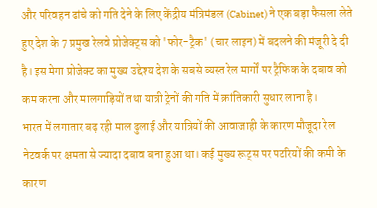और परिवहन ढांचे को गति देने के लिए केंद्रीय मंत्रिमंडल (Cabinet) ने एक बड़ा फैसला लेते हुए देश के 7 प्रमुख रेलवे प्रोजेक्ट्स को 'फोर-ट्रैक' (चार लाइन) में बदलने की मंजूरी दे दी है। इस मेगा प्रोजेक्ट का मुख्य उद्देश्य देश के सबसे व्यस्त रेल मार्गों पर ट्रैफिक के दबाव को कम करना और मालगाड़ियों तथा यात्री ट्रेनों की गति में क्रांतिकारी सुधार लाना है।
भारत में लगातार बढ़ रही माल ढुलाई और यात्रियों की आवाजाही के कारण मौजूदा रेल नेटवर्क पर क्षमता से ज्यादा दबाव बना हुआ था। कई मुख्य रूट्स पर पटरियों की कमी के कारण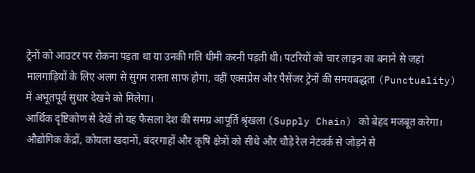ट्रेनों को आउटर पर रोकना पड़ता था या उनकी गति धीमी करनी पड़ती थी। पटरियों को चार लाइन का बनाने से जहां मालगाड़ियों के लिए अलग से सुगम रास्ता साफ होगा, वहीं एक्सप्रेस और पैसेंजर ट्रेनों की समयबद्धता (Punctuality) में अभूतपूर्व सुधार देखने को मिलेगा।
आर्थिक दृष्टिकोण से देखें तो यह फैसला देश की समग्र आपूर्ति श्रृंखला (Supply Chain) को बेहद मजबूत करेगा। औद्योगिक केंद्रों, कोयला खदानों, बंदरगाहों और कृषि क्षेत्रों को सीधे और चौड़े रेल नेटवर्क से जोड़ने से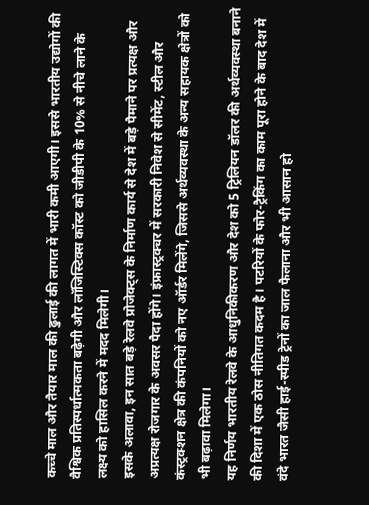कच्चे माल और तैयार माल की ढुलाई की लागत में भारी कमी आएगी। इससे भारतीय उद्योगों की वैश्विक प्रतिस्पर्धात्मकता बढ़ेगी और लॉजिस्टिक्स कॉस्ट को जीडीपी के 10% से नीचे लाने के लक्ष्य को हासिल करने में मदद मिलेगी।
इसके अलावा, इन सात बड़े रेलवे प्रोजेक्ट्स के निर्माण कार्य से देश में बड़े पैमाने पर प्रत्यक्ष और अप्रत्यक्ष रोजगार के अवसर पैदा होंगे। इंफ्रास्ट्रक्चर में सरकारी निवेश से सीमेंट, स्टील और कंस्ट्रक्शन क्षेत्र की कंपनियों को नए ऑर्डर मिलेंगे, जिससे अर्थव्यवस्था के अन्य सहायक क्षेत्रों को भी बढ़ावा मिलेगा।
यह निर्णय भारतीय रेलवे के आधुनिकीकरण और देश को 5 ट्रिलियन डॉलर की अर्थव्यवस्था बनाने की दिशा में एक ठोस नीतिगत कदम है। पटरियों के फोर-ट्रैकिंग का काम पूरा होने के बाद देश में वंदे भारत जैसी हाई-स्पीड ट्रेनों का जाल फैलाना और भी आसान हो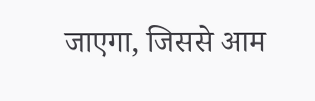जाएगा, जिससे आम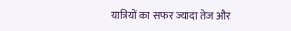यात्रियों का सफर ज्यादा तेज और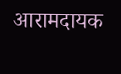आरामदायक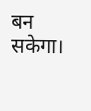बन सकेगा।